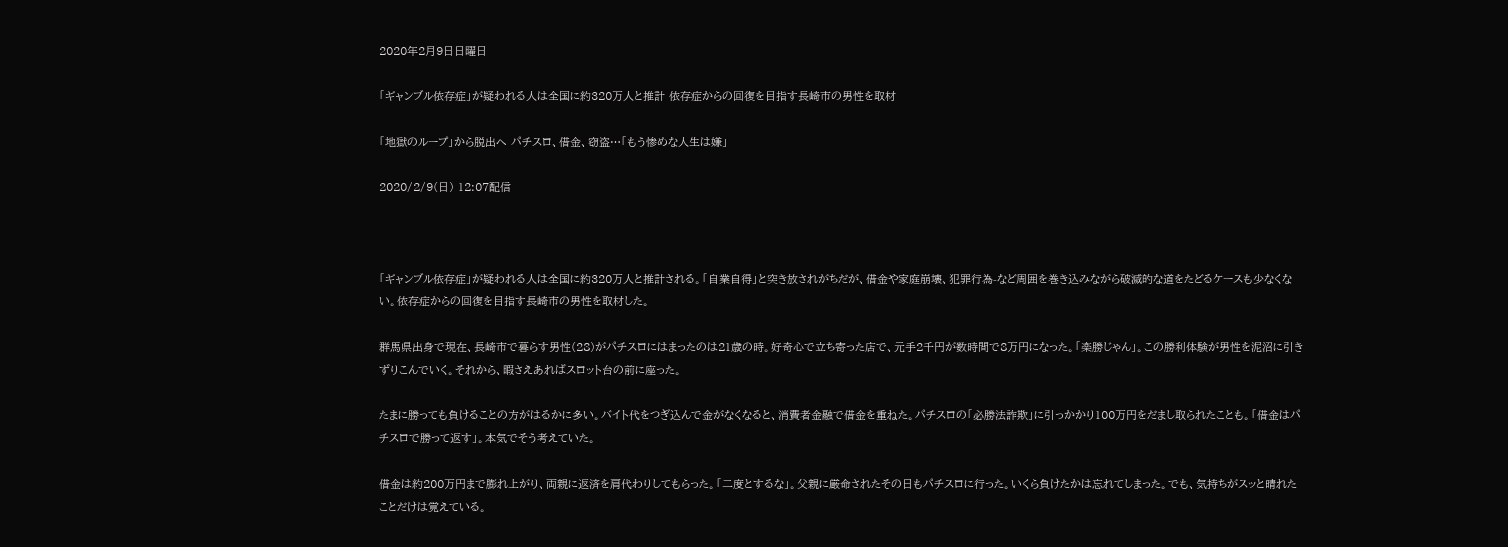2020年2月9日日曜日

「ギャンブル依存症」が疑われる人は全国に約320万人と推計 依存症からの回復を目指す長崎市の男性を取材

「地獄のループ」から脱出へ パチスロ、借金、窃盗…「もう惨めな人生は嫌」

2020/2/9(日) 12:07配信



「ギャンブル依存症」が疑われる人は全国に約320万人と推計される。「自業自得」と突き放されがちだが、借金や家庭崩壊、犯罪行為-など周囲を巻き込みながら破滅的な道をたどるケースも少なくない。依存症からの回復を目指す長崎市の男性を取材した。

群馬県出身で現在、長崎市で暮らす男性(28)がパチスロにはまったのは21歳の時。好奇心で立ち寄った店で、元手2千円が数時間で8万円になった。「楽勝じゃん」。この勝利体験が男性を泥沼に引きずりこんでいく。それから、暇さえあればスロット台の前に座った。

たまに勝っても負けることの方がはるかに多い。バイト代をつぎ込んで金がなくなると、消費者金融で借金を重ねた。パチスロの「必勝法詐欺」に引っかかり100万円をだまし取られたことも。「借金はパチスロで勝って返す」。本気でそう考えていた。

借金は約200万円まで膨れ上がり、両親に返済を肩代わりしてもらった。「二度とするな」。父親に厳命されたその日もパチスロに行った。いくら負けたかは忘れてしまった。でも、気持ちがスッと晴れたことだけは覚えている。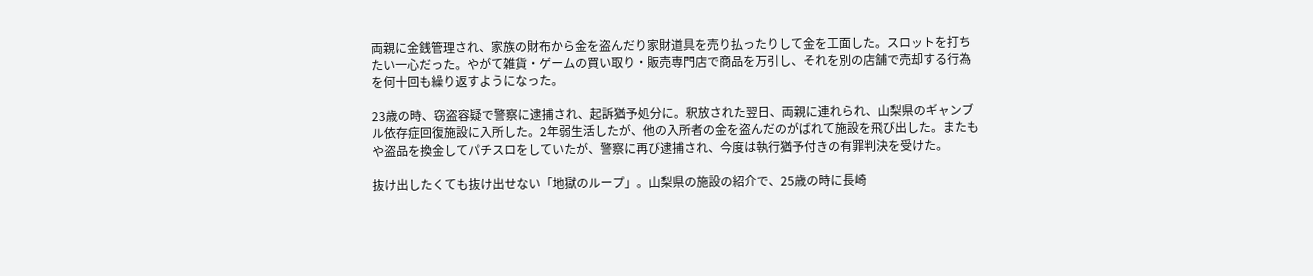両親に金銭管理され、家族の財布から金を盗んだり家財道具を売り払ったりして金を工面した。スロットを打ちたい一心だった。やがて雑貨・ゲームの買い取り・販売専門店で商品を万引し、それを別の店舗で売却する行為を何十回も繰り返すようになった。

23歳の時、窃盗容疑で警察に逮捕され、起訴猶予処分に。釈放された翌日、両親に連れられ、山梨県のギャンブル依存症回復施設に入所した。2年弱生活したが、他の入所者の金を盗んだのがばれて施設を飛び出した。またもや盗品を換金してパチスロをしていたが、警察に再び逮捕され、今度は執行猶予付きの有罪判決を受けた。

抜け出したくても抜け出せない「地獄のループ」。山梨県の施設の紹介で、25歳の時に長崎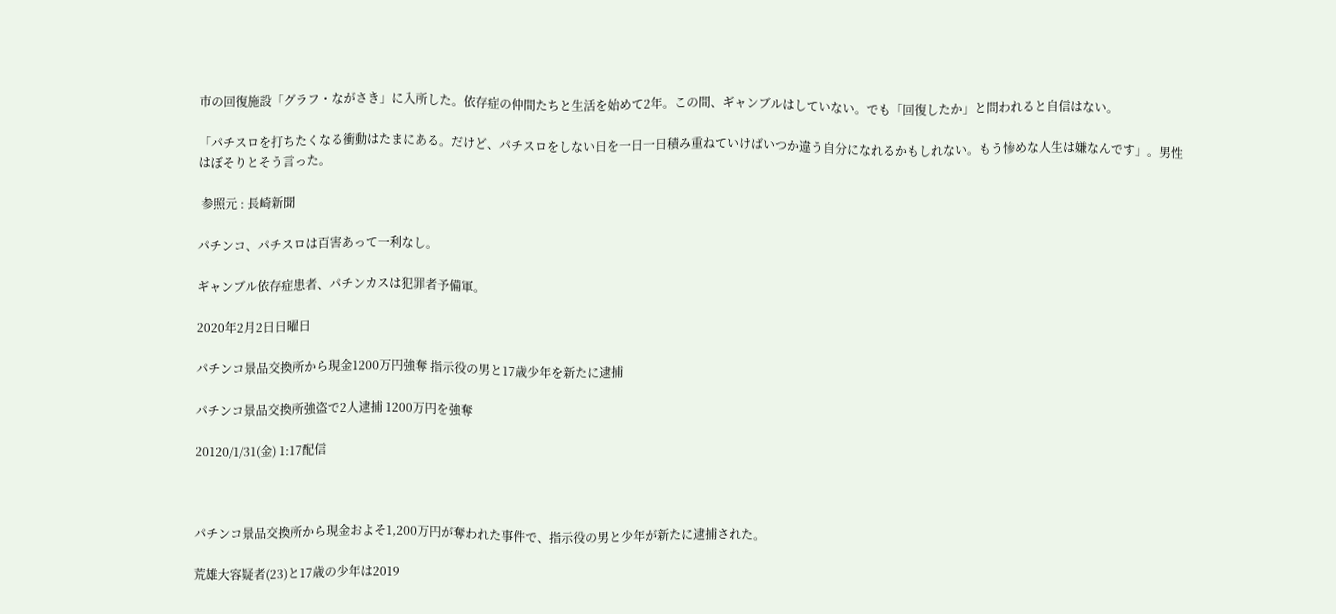市の回復施設「グラフ・ながさき」に入所した。依存症の仲間たちと生活を始めて2年。この間、ギャンブルはしていない。でも「回復したか」と問われると自信はない。

「パチスロを打ちたくなる衝動はたまにある。だけど、パチスロをしない日を一日一日積み重ねていけばいつか違う自分になれるかもしれない。もう惨めな人生は嫌なんです」。男性はぼそりとそう言った。

 参照元 : 長崎新聞

パチンコ、パチスロは百害あって一利なし。

ギャンブル依存症患者、パチンカスは犯罪者予備軍。

2020年2月2日日曜日

パチンコ景品交換所から現金1200万円強奪 指示役の男と17歳少年を新たに逮捕

パチンコ景品交換所強盗で2人逮捕 1200万円を強奪

20120/1/31(金) 1:17配信



パチンコ景品交換所から現金およそ1,200万円が奪われた事件で、指示役の男と少年が新たに逮捕された。

荒雄大容疑者(23)と17歳の少年は2019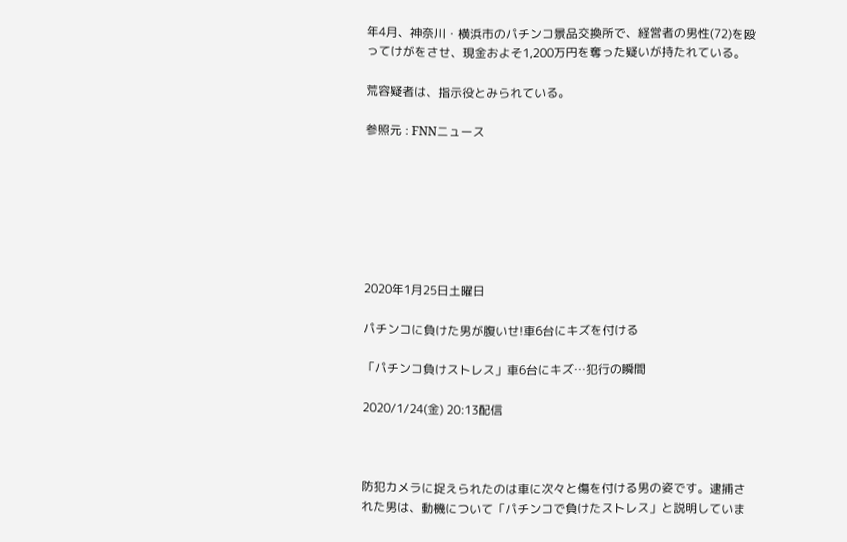年4月、神奈川・横浜市のパチンコ景品交換所で、経営者の男性(72)を殴ってけがをさせ、現金およそ1,200万円を奪った疑いが持たれている。

荒容疑者は、指示役とみられている。

参照元 : FNNニュース







2020年1月25日土曜日

パチンコに負けた男が腹いせ!車6台にキズを付ける

「パチンコ負けストレス」車6台にキズ…犯行の瞬間

2020/1/24(金) 20:13配信



防犯カメラに捉えられたのは車に次々と傷を付ける男の姿です。逮捕された男は、動機について「パチンコで負けたストレス」と説明していま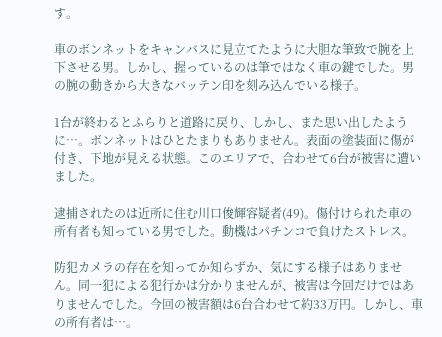す。

車のボンネットをキャンバスに見立てたように大胆な筆致で腕を上下させる男。しかし、握っているのは筆ではなく車の鍵でした。男の腕の動きから大きなバッテン印を刻み込んでいる様子。

1台が終わるとふらりと道路に戻り、しかし、また思い出したように…。ボンネットはひとたまりもありません。表面の塗装面に傷が付き、下地が見える状態。このエリアで、合わせて6台が被害に遭いました。

逮捕されたのは近所に住む川口俊輝容疑者(49)。傷付けられた車の所有者も知っている男でした。動機はパチンコで負けたストレス。

防犯カメラの存在を知ってか知らずか、気にする様子はありません。同一犯による犯行かは分かりませんが、被害は今回だけではありませんでした。今回の被害額は6台合わせて約33万円。しかし、車の所有者は…。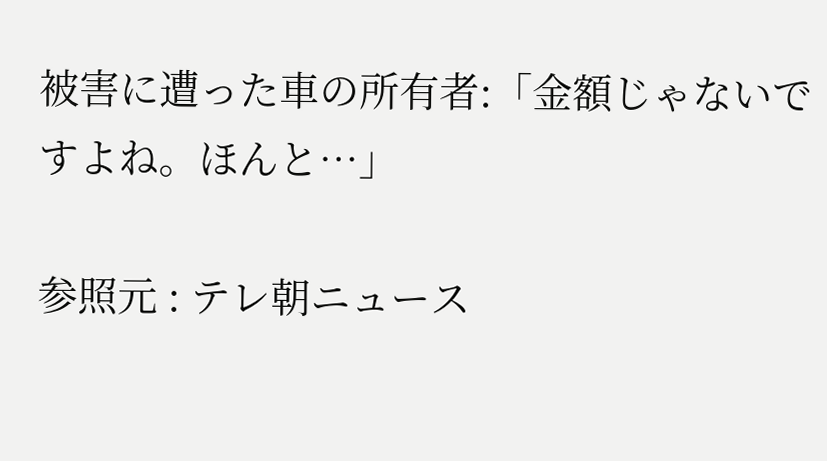被害に遭った車の所有者:「金額じゃないですよね。ほんと…」

参照元 : テレ朝ニュース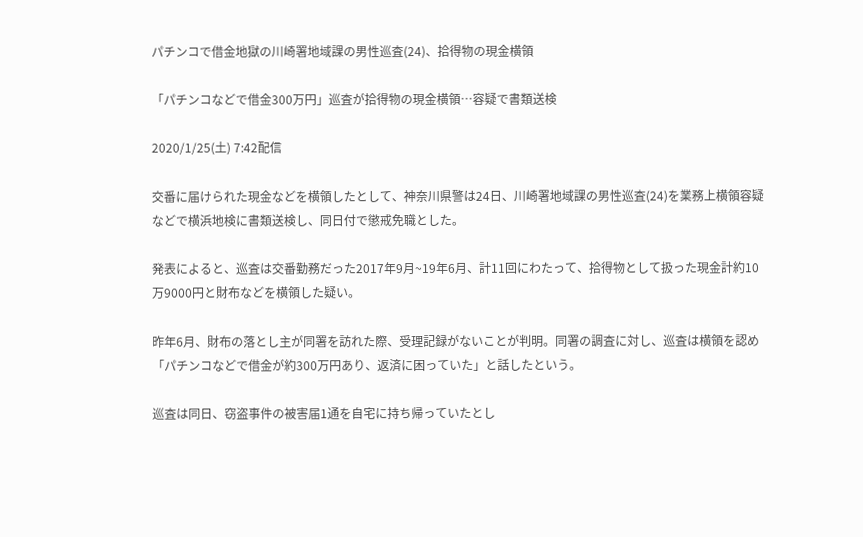パチンコで借金地獄の川崎署地域課の男性巡査(24)、拾得物の現金横領

「パチンコなどで借金300万円」巡査が拾得物の現金横領…容疑で書類送検

2020/1/25(土) 7:42配信

交番に届けられた現金などを横領したとして、神奈川県警は24日、川崎署地域課の男性巡査(24)を業務上横領容疑などで横浜地検に書類送検し、同日付で懲戒免職とした。

発表によると、巡査は交番勤務だった2017年9月~19年6月、計11回にわたって、拾得物として扱った現金計約10万9000円と財布などを横領した疑い。

昨年6月、財布の落とし主が同署を訪れた際、受理記録がないことが判明。同署の調査に対し、巡査は横領を認め「パチンコなどで借金が約300万円あり、返済に困っていた」と話したという。

巡査は同日、窃盗事件の被害届1通を自宅に持ち帰っていたとし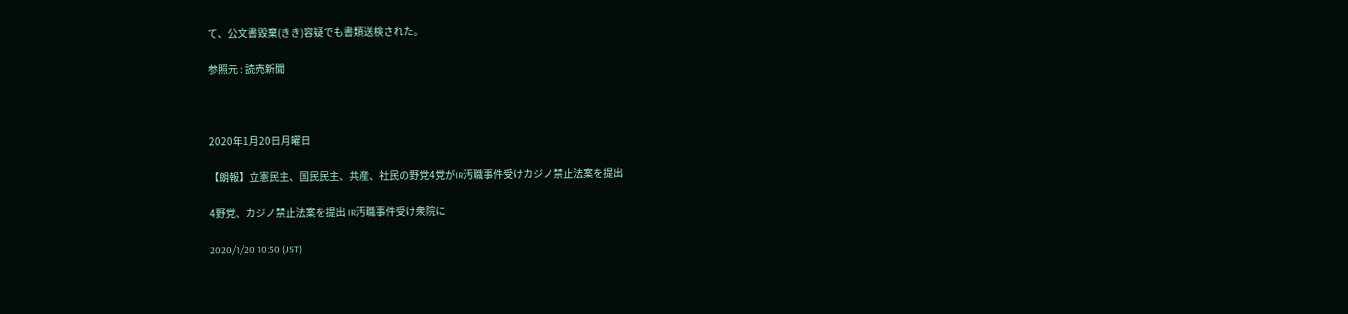て、公文書毀棄(きき)容疑でも書類送検された。

参照元 : 読売新聞



2020年1月20日月曜日

【朗報】立憲民主、国民民主、共産、社民の野党4党がIR汚職事件受けカジノ禁止法案を提出

4野党、カジノ禁止法案を提出 IR汚職事件受け衆院に

2020/1/20 10:50 (JST)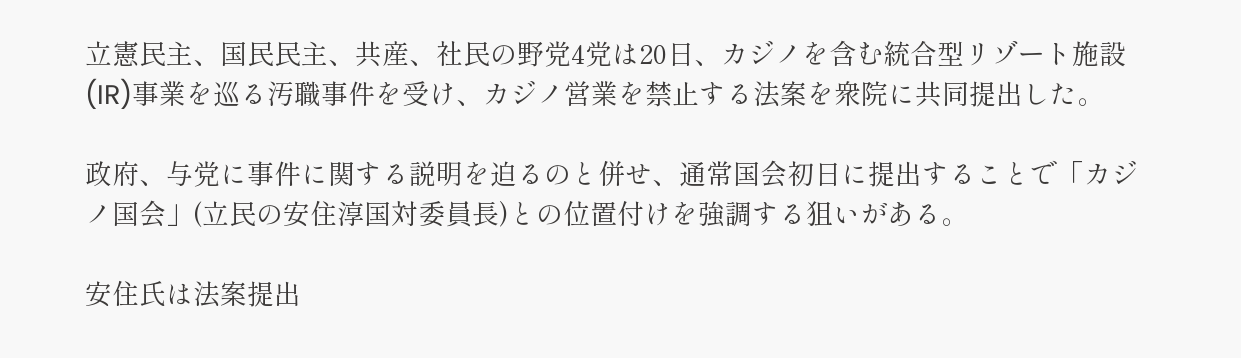立憲民主、国民民主、共産、社民の野党4党は20日、カジノを含む統合型リゾート施設(IR)事業を巡る汚職事件を受け、カジノ営業を禁止する法案を衆院に共同提出した。

政府、与党に事件に関する説明を迫るのと併せ、通常国会初日に提出することで「カジノ国会」(立民の安住淳国対委員長)との位置付けを強調する狙いがある。

安住氏は法案提出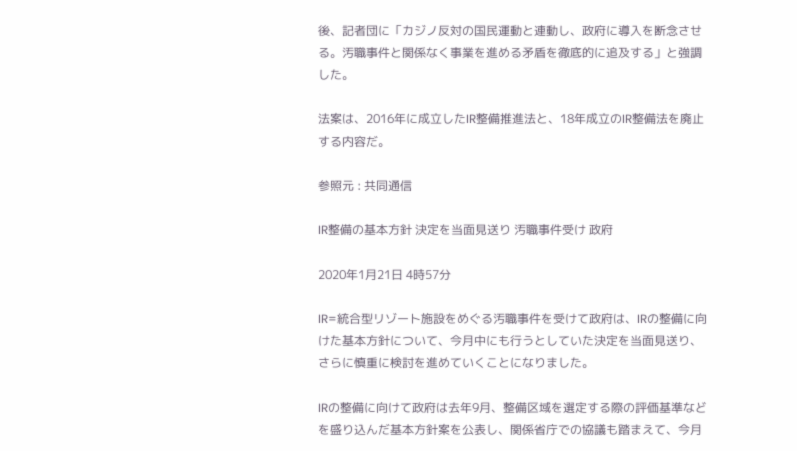後、記者団に「カジノ反対の国民運動と連動し、政府に導入を断念させる。汚職事件と関係なく事業を進める矛盾を徹底的に追及する」と強調した。

法案は、2016年に成立したIR整備推進法と、18年成立のIR整備法を廃止する内容だ。

参照元 : 共同通信

IR整備の基本方針 決定を当面見送り 汚職事件受け 政府

2020年1月21日 4時57分

IR=統合型リゾート施設をめぐる汚職事件を受けて政府は、IRの整備に向けた基本方針について、今月中にも行うとしていた決定を当面見送り、さらに慎重に検討を進めていくことになりました。

IRの整備に向けて政府は去年9月、整備区域を選定する際の評価基準などを盛り込んだ基本方針案を公表し、関係省庁での協議も踏まえて、今月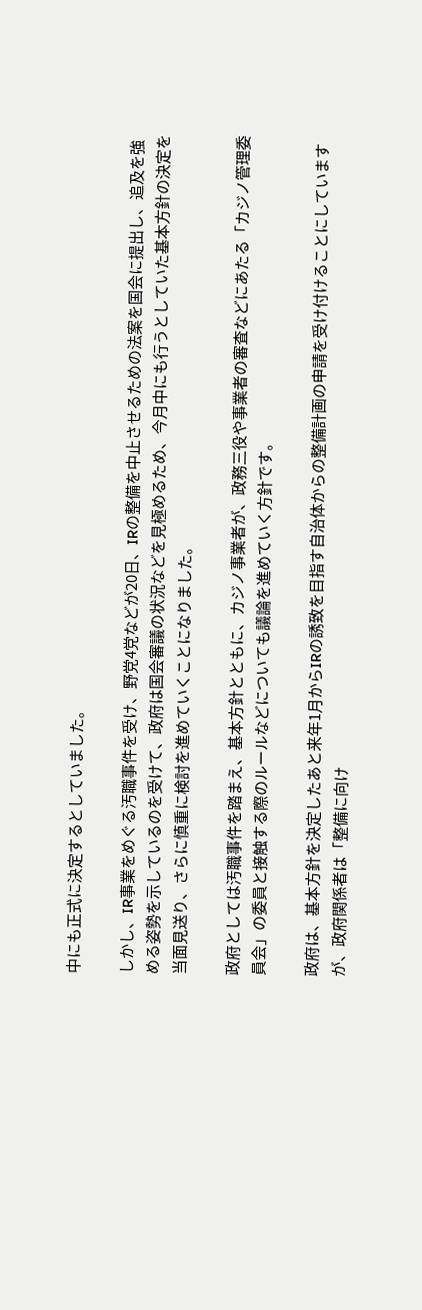中にも正式に決定するとしていました。

しかし、IR事業をめぐる汚職事件を受け、野党4党などが20日、IRの整備を中止させるための法案を国会に提出し、追及を強める姿勢を示しているのを受けて、政府は国会審議の状況などを見極めるため、今月中にも行うとしていた基本方針の決定を当面見送り、さらに慎重に検討を進めていくことになりました。

政府としては汚職事件を踏まえ、基本方針とともに、カジノ事業者が、政務三役や事業者の審査などにあたる「カジノ管理委員会」の委員と接触する際のルールなどについても議論を進めていく方針です。

政府は、基本方針を決定したあと来年1月からIRの誘致を目指す自治体からの整備計画の申請を受け付けることにしていますが、政府関係者は「整備に向け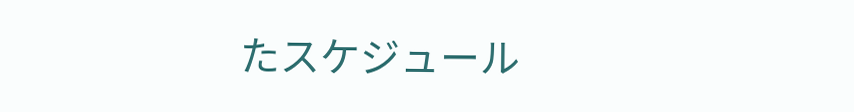たスケジュール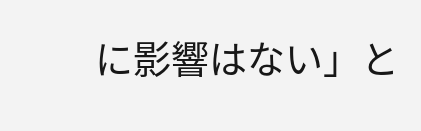に影響はない」と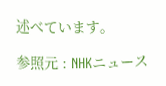述べています。

参照元 : NHKニュース